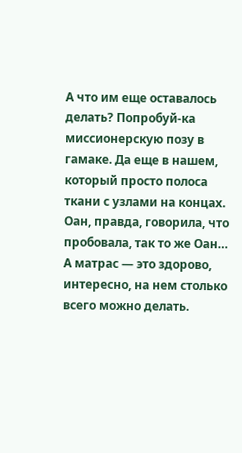А что им еще оставалось делать? Попробуй-ка миссионерскую позу в гамаке. Да еще в нашем, который просто полоса ткани с узлами на концах. Оан, правда, говорила, что пробовала, так то же Оан… А матрас — это здорово, интересно, на нем столько всего можно делать.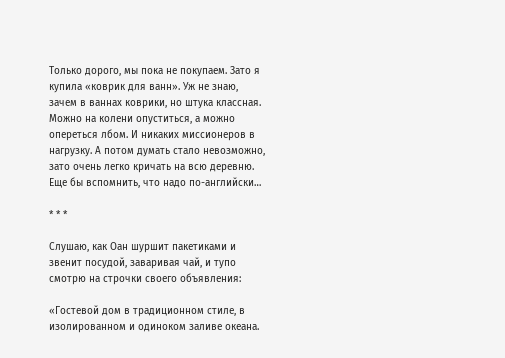Только дорого, мы пока не покупаем. Зато я купила «коврик для ванн». Уж не знаю, зачем в ваннах коврики, но штука классная. Можно на колени опуститься, а можно опереться лбом. И никаких миссионеров в нагрузку. А потом думать стало невозможно, зато очень легко кричать на всю деревню. Еще бы вспомнить, что надо по-английски…

* * *

Слушаю, как Оан шуршит пакетиками и звенит посудой, заваривая чай, и тупо смотрю на строчки своего объявления:

«Гостевой дом в традиционном стиле, в изолированном и одиноком заливе океана.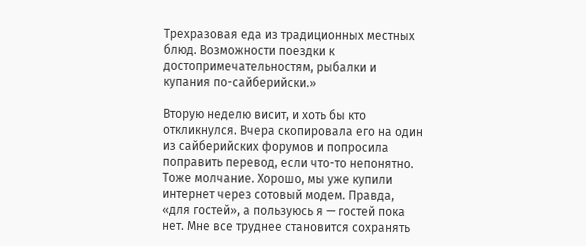Трехразовая еда из традиционных местных блюд. Возможности поездки к достопримечательностям, рыбалки и купания по-сайберийски.»

Вторую неделю висит, и хоть бы кто откликнулся. Вчера скопировала его на один из сайберийских форумов и попросила поправить перевод, если что-то непонятно. Тоже молчание. Хорошо, мы уже купили интернет через сотовый модем. Правда, «для гостей», а пользуюсь я — гостей пока нет. Мне все труднее становится сохранять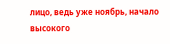лицо, ведь уже ноябрь, начало высокого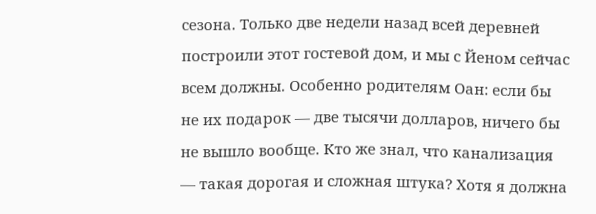сезона. Только две недели назад всей деревней построили этот гостевой дом, и мы с Йеном сейчас всем должны. Особенно родителям Оан: если бы не их подарок — две тысячи долларов, ничего бы не вышло вообще. Кто же знал, что канализация — такая дорогая и сложная штука? Хотя я должна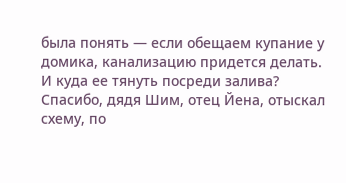была понять — если обещаем купание у домика, канализацию придется делать. И куда ее тянуть посреди залива? Спасибо, дядя Шим, отец Йена, отыскал схему, по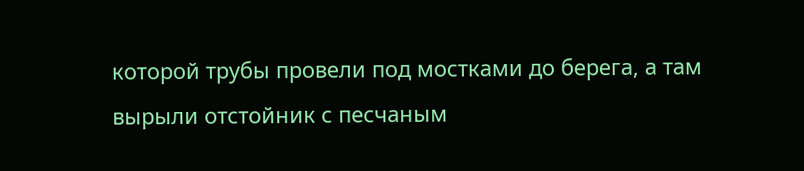которой трубы провели под мостками до берега, а там вырыли отстойник с песчаным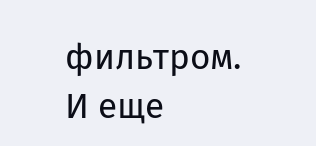фильтром. И еще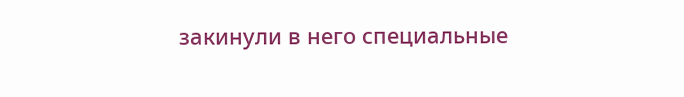закинули в него специальные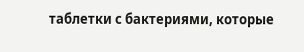таблетки с бактериями, которые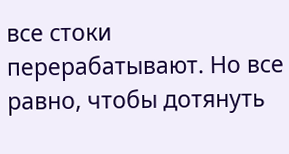все стоки перерабатывают. Но все равно, чтобы дотянуть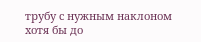трубу с нужным наклоном хотя бы до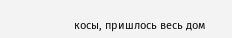косы, пришлось весь дом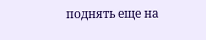поднять еще на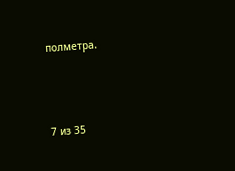полметра.



7 из 35